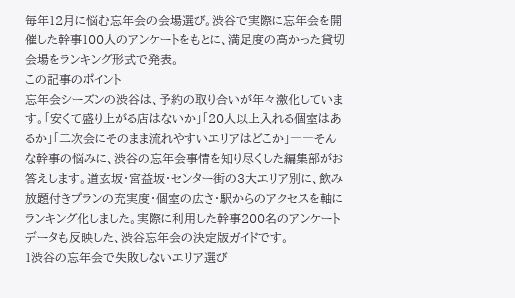毎年12月に悩む忘年会の会場選び。渋谷で実際に忘年会を開催した幹事100人のアンケートをもとに、満足度の高かった貸切会場をランキング形式で発表。
この記事のポイント
忘年会シーズンの渋谷は、予約の取り合いが年々激化しています。「安くて盛り上がる店はないか」「20人以上入れる個室はあるか」「二次会にそのまま流れやすいエリアはどこか」――そんな幹事の悩みに、渋谷の忘年会事情を知り尽くした編集部がお答えします。道玄坂・宮益坂・センター街の3大エリア別に、飲み放題付きプランの充実度・個室の広さ・駅からのアクセスを軸にランキング化しました。実際に利用した幹事200名のアンケートデータも反映した、渋谷忘年会の決定版ガイドです。
1渋谷の忘年会で失敗しないエリア選び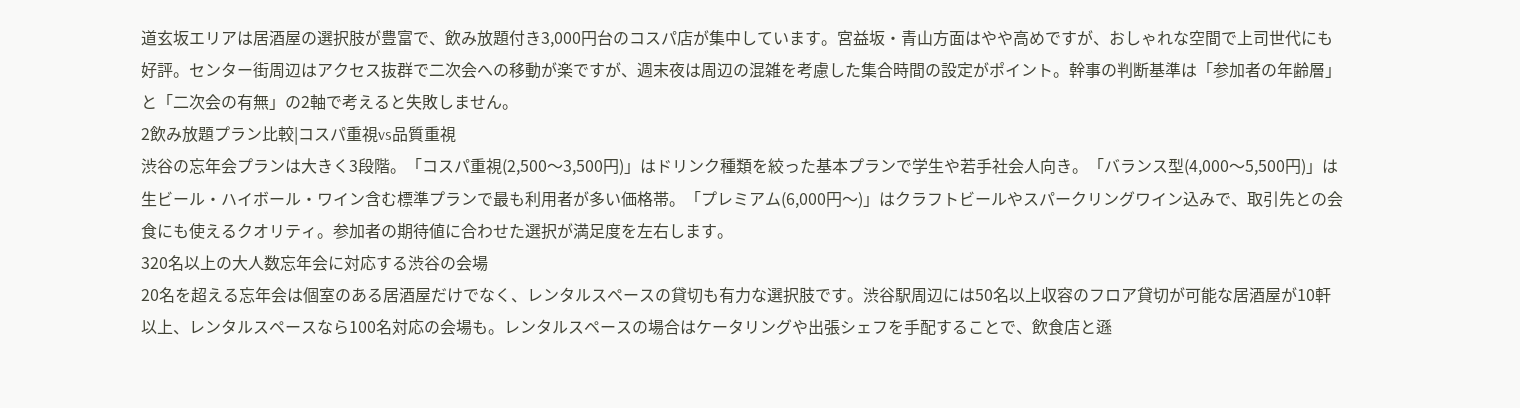道玄坂エリアは居酒屋の選択肢が豊富で、飲み放題付き3,000円台のコスパ店が集中しています。宮益坂・青山方面はやや高めですが、おしゃれな空間で上司世代にも好評。センター街周辺はアクセス抜群で二次会への移動が楽ですが、週末夜は周辺の混雑を考慮した集合時間の設定がポイント。幹事の判断基準は「参加者の年齢層」と「二次会の有無」の2軸で考えると失敗しません。
2飲み放題プラン比較|コスパ重視vs品質重視
渋谷の忘年会プランは大きく3段階。「コスパ重視(2,500〜3,500円)」はドリンク種類を絞った基本プランで学生や若手社会人向き。「バランス型(4,000〜5,500円)」は生ビール・ハイボール・ワイン含む標準プランで最も利用者が多い価格帯。「プレミアム(6,000円〜)」はクラフトビールやスパークリングワイン込みで、取引先との会食にも使えるクオリティ。参加者の期待値に合わせた選択が満足度を左右します。
320名以上の大人数忘年会に対応する渋谷の会場
20名を超える忘年会は個室のある居酒屋だけでなく、レンタルスペースの貸切も有力な選択肢です。渋谷駅周辺には50名以上収容のフロア貸切が可能な居酒屋が10軒以上、レンタルスペースなら100名対応の会場も。レンタルスペースの場合はケータリングや出張シェフを手配することで、飲食店と遜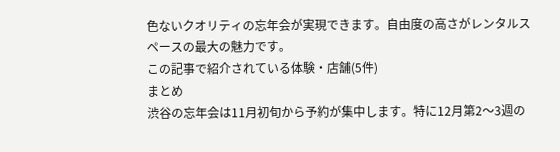色ないクオリティの忘年会が実現できます。自由度の高さがレンタルスペースの最大の魅力です。
この記事で紹介されている体験・店舗(5件)
まとめ
渋谷の忘年会は11月初旬から予約が集中します。特に12月第2〜3週の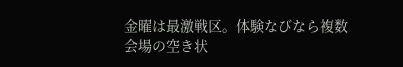金曜は最激戦区。体験なびなら複数会場の空き状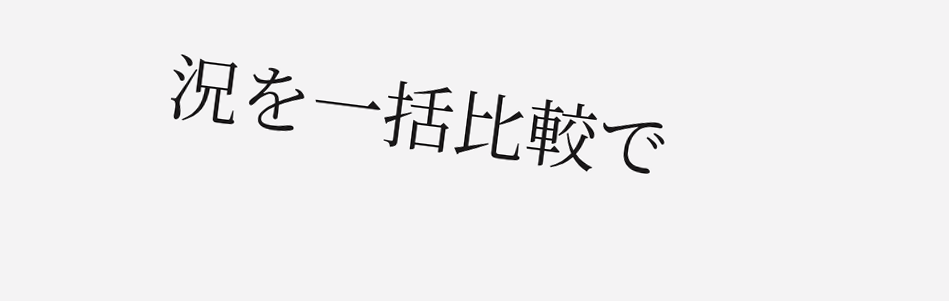況を一括比較で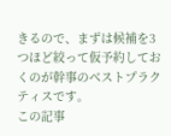きるので、まずは候補を3つほど絞って仮予約しておくのが幹事のベストプラクティスです。
この記事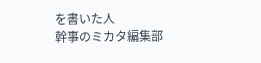を書いた人
幹事のミカタ編集部